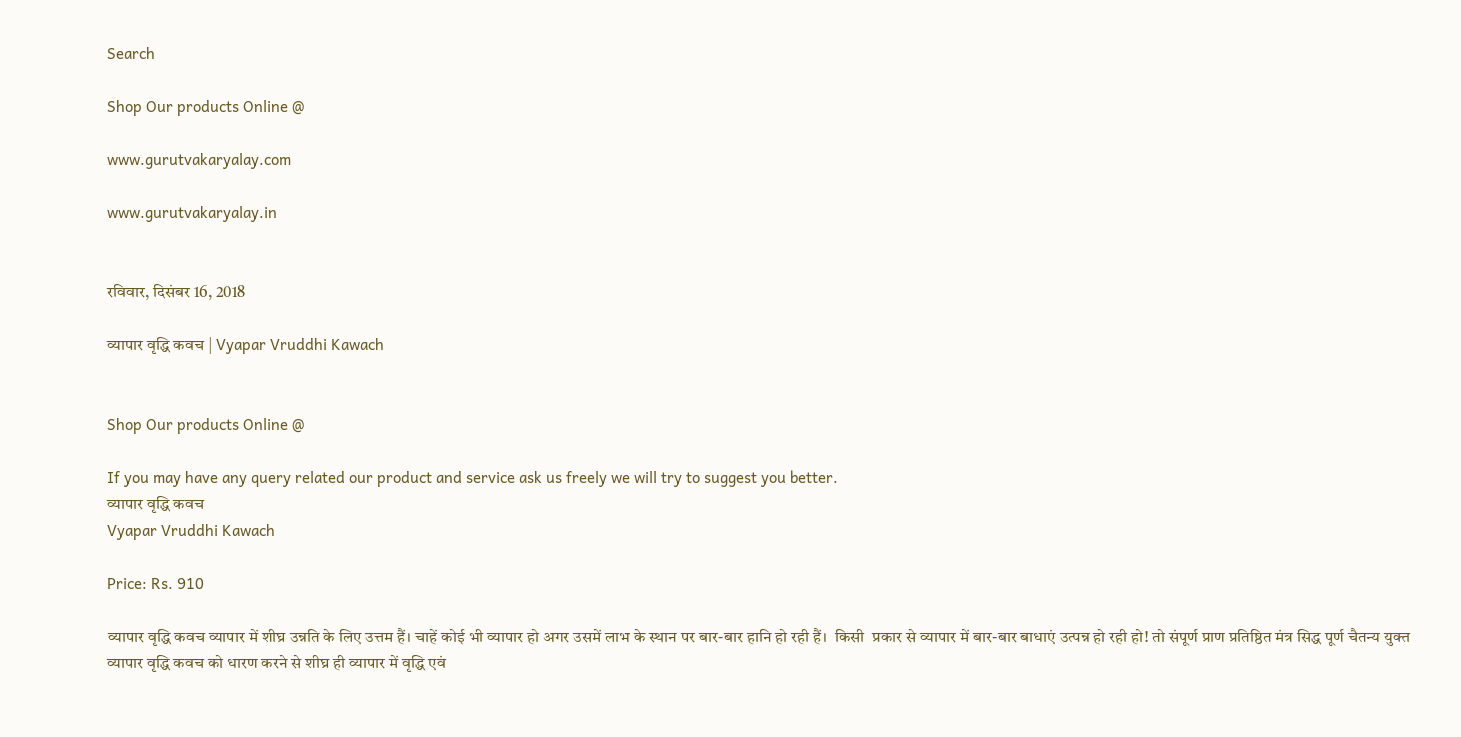Search

Shop Our products Online @

www.gurutvakaryalay.com

www.gurutvakaryalay.in


रविवार, दिसंबर 16, 2018

व्यापार वृद्धि कवच | Vyapar Vruddhi Kawach


Shop Our products Online @

If you may have any query related our product and service ask us freely we will try to suggest you better.
व्यापार वृद्धि कवच
Vyapar Vruddhi Kawach

Price: Rs. 910

व्यापार वृद्धि कवच व्यापार में शीघ्र उन्नति के लिए उत्तम हैं। चाहें कोई भी व्यापार हो अगर उसमें लाभ के स्थान पर बार-बार हानि हो रही हैं।  किसी  प्रकार से व्यापार में बार-बार बाधाएं उत्पन्न हो रही हो! तो संपूर्ण प्राण प्रतिष्ठित मंत्र सिद्ध पूर्ण चैतन्य युक्त व्यापार वृद्धि कवच को धारण करने से शीघ्र ही व्यापार में वृद्धि एवं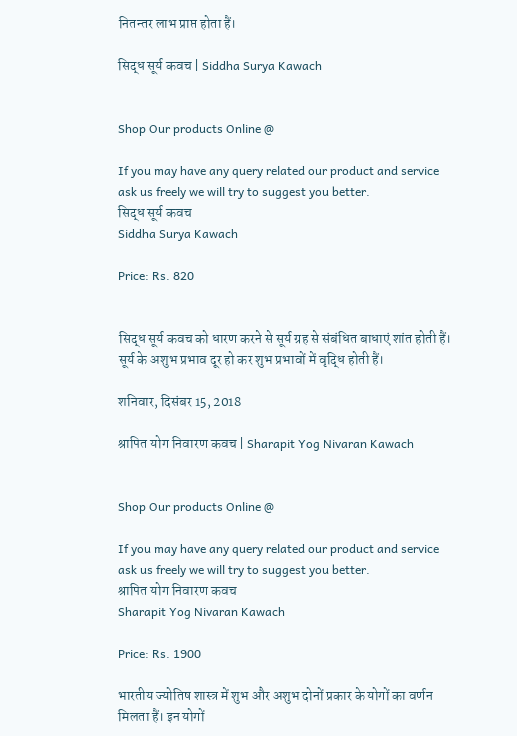नितन्तर लाभ प्राप्त होता हैं।

सिद्ध सूर्य कवच | Siddha Surya Kawach


Shop Our products Online @

If you may have any query related our product and service ask us freely we will try to suggest you better.
सिद्ध सूर्य कवच
Siddha Surya Kawach

Price: Rs. 820


सिद्ध सूर्य कवच को धारण करने से सूर्य ग्रह से संबंधित बाधाएं शांत होती हैं। सूर्य के अशुभ प्रभाव दूर हो कर शुभ प्रभावों में वृद्धि होती हैं।

शनिवार, दिसंबर 15, 2018

श्रापित योग निवारण कवच | Sharapit Yog Nivaran Kawach


Shop Our products Online @

If you may have any query related our product and service ask us freely we will try to suggest you better.
श्रापित योग निवारण कवच
Sharapit Yog Nivaran Kawach

Price: Rs. 1900

भारतीय ज्योतिष शास्त्र में शुभ और अशुभ दोनों प्रकार के योगों का वर्णन मिलता हैं। इन योगों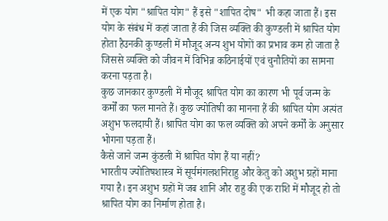में एक योग "श्रापित योग" हैं इसे "शापित दोष" भी कहा जाता हैं। इस योग के संबंध में कहां जाता हैं की जिस व्यक्ति की कुण्डली में श्रापित योग होता हैउनकी कुण्डली में मौजूद अन्य शुभ योगों का प्रभाव कम हो जाता है जिससे व्यक्ति को जीवन में विभिन्न कठिनाईयों एवं चुनौतियों का सामना करना पड़ता है।
कुछ जानकार कुण्डली में मौजूद श्रापित योग का कारण भी पूर्व जन्म के कर्मों का फल मानते हैं। कुछ ज्योतिषी का मानना हैं की श्रापित योग अत्यंत अशुभ फलदायी हैं। श्रापित योग का फल व्यक्ति को अपने कर्मों के अनुसार भोगना पड़ता हैं।
कैसे जाने जन्म कुंडली में श्रापित योग हैं या नहीं?
भारतीय ज्योतिषशास्त्र में सूर्यमंगलशनिराहु और केतु को अशुभ ग्रहों माना गया है। इन अशुभ ग्रहों में जब शानि और राहु की एक राशि में मौजूद हो तो श्रापित योग का निर्माण होता है।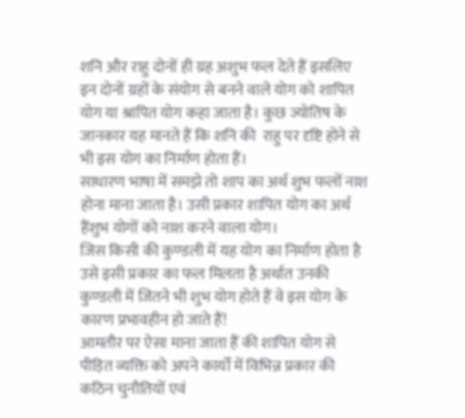शनि और राहु दोनों ही ग्रह अशुभ फल देते हैं इसलिए इन दोनों ग्रहों के संयोग से बनने वाले योग को शापित योग या श्रापित योग कहा जाता है। कुछ ज्योतिष के जानकार यह मानते हैं कि शनि की  राहु पर दृष्टि होने से भी इस योग का निर्माण होता हैं।
साधारण भाषा में समझे तो शाप का अर्थ शुभ फलों नाश होना माना जाता है। उसी प्रकार शापित योग का अर्थ हैंशुभ योगों को नाश करने वाला योग।
जिस किसी की कुण्डली में यह योग का निर्माण होता है उसे इसी प्रकार का फल मिलता है अर्थात उनकी कुण्डली में जितने भी शुभ योग होते हैं वे इस योग के कारण प्रभावहीन हो जाते हैं!
आमतौर पर ऐसा माना जाता हैं की शापित योग से पीड़ित व्यक्ति को अपने कार्यों में विभिन्न प्रकार की कठिन चुनौतियों एवं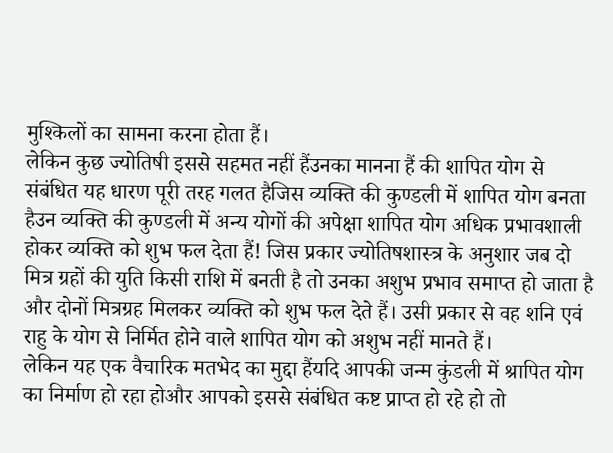मुश्किलों का सामना करना होता हैं।
लेकिन कुछ ज्योतिषी इससे सहमत नहीं हैंउनका मानना हैं की शापित योग से संबंधित यह धारण पूरी तरह गलत हैजिस व्यक्ति की कुण्डली में शापित योग बनता हैउन व्यक्ति की कुण्डली में अन्य योगों की अपेक्षा शापित योग अधिक प्रभावशाली होकर व्यक्ति को शुभ फल देता हैं! जिस प्रकार ज्योतिषशास्त्र के अनुशार जब दो मित्र ग्रहों की युति किसी राशि में बनती है तो उनका अशुभ प्रभाव समाप्त हो जाता है और दोनों मित्रग्रह मिलकर व्यक्ति को शुभ फल देते हैं। उसी प्रकार से वह शनि एवं राहु के योग से निर्मित होने वाले शापित योग को अशुभ नहीं मानते हैं।
लेकिन यह एक वैचारिक मतभेद का मुद्दा हैंयदि आपकी जन्म कुंडली में श्रापित योग का निर्माण हो रहा होऔर आपको इससे संबंधित कष्ट प्राप्त हो रहे हो तो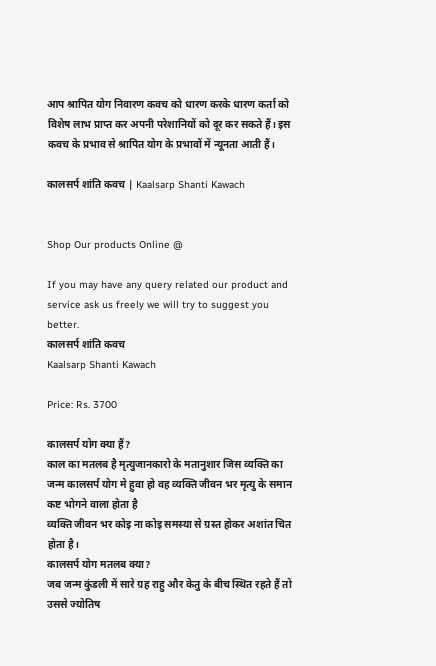आप श्रापित योग निवारण कवच को धारण करके धारण कर्ता को विशेष लाभ प्राप्त कर अपनी परेशानियों को दूर कर सकते हैं। इस कवच के प्रभाव से श्रापित योग के प्रभावों में न्यूनता आती हैं।

कालसर्प शांति कवच | Kaalsarp Shanti Kawach


Shop Our products Online @

If you may have any query related our product and service ask us freely we will try to suggest you better.
कालसर्प शांति कवच
Kaalsarp Shanti Kawach

Price: Rs. 3700

कालसर्प योग क्या हैं?
काल का मतलब है मृत्युजानकारो के मतानुशार जिस व्यक्ति का जन्म कालसर्प योग मे हुवा हो वह व्यक्ति जीवन भर मृत्यु के समान कष्ट भोगने वाला होता है
व्यक्ति जीवन भर कोइ ना कोइ समस्या से ग्रस्त होकर अशांत चित होता है।
कालसर्प योग मतलब क्या?
जब जन्म कुंडली में सारे ग्रह राहु और केतु के बीच स्थित रहते हैं तो उससे ज्योतिष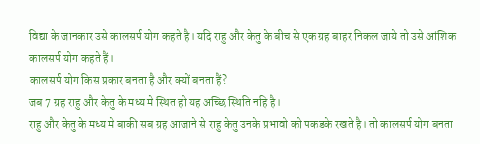विद्या के जानकार उसे कालसर्प योग कहते है। यदि राहु और केतु के बीच से एक ग्रह बाहर निकल जाये तो उसे आंशिक कालसर्प योग कहते हैं।
कालसर्प योग किस प्रकार बनता है और क्यों बनता हैं?
जब 7 ग्रह राहु और केतु के मध्य मे स्थित हो यह अच्छि स्थिति नहि है।
राहु और केतु के मध्य मे बाकी सब ग्रह आजाने से राहु केतु उनके प्रभावो को पकडके रखते है। तो कालसर्प योग बनता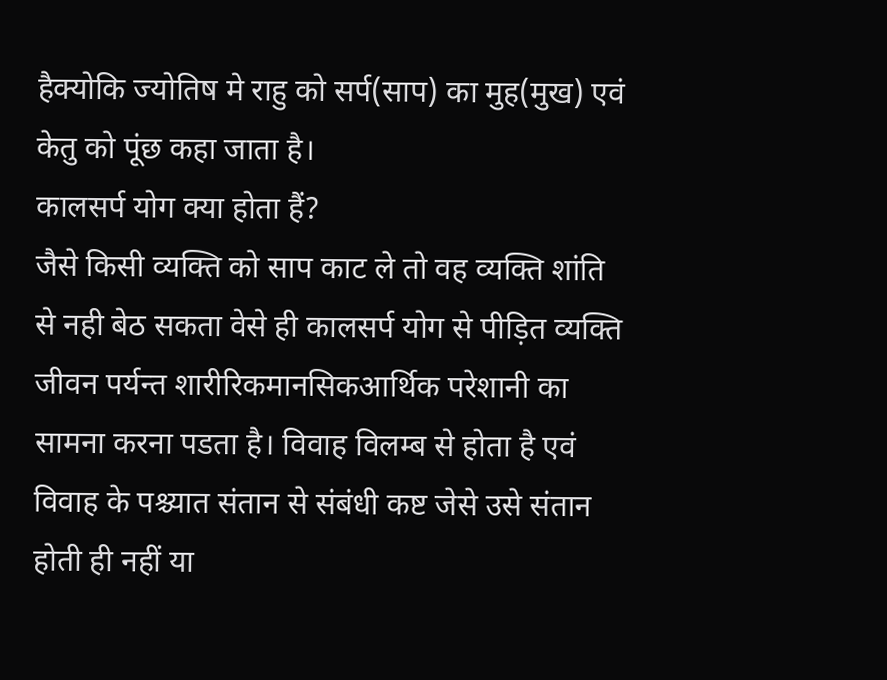हैक्योकि ज्योतिष मे राहु को सर्प(साप) का मुह(मुख) एवं केतु को पूंछ कहा जाता है।
कालसर्प योग क्या होता हैं?
जैसे किसी व्यक्ति को साप काट ले तो वह व्यक्ति शांति से नही बेठ सकता वेसे ही कालसर्प योग से पीड़ित व्यक्ति जीवन पर्यन्त शारीरिकमानसिकआर्थिक परेशानी का सामना करना पडता है। विवाह विलम्ब से होता है एवं विवाह के पश्च्यात संतान से संबंधी कष्ट जेसे उसे संतान होती ही नहीं या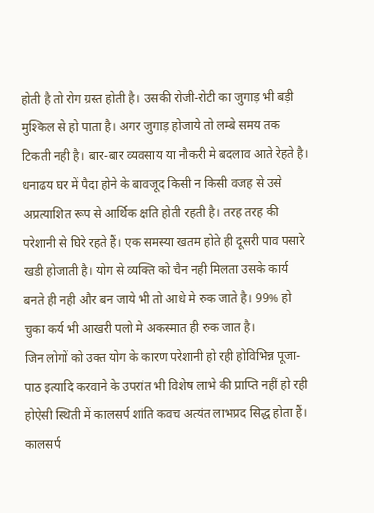होती है तो रोग ग्रस्त होती है। उसकी रोजी-रोटी का जुगाड़ भी बड़ी मुश्किल से हो पाता है। अगर जुगाड़ होजाये तो लम्बे समय तक टिकती नही है। बार-बार व्यवसाय या नौकरी मे बदलाव आते रेहते है। धनाढय घर में पैदा होने के बावजूद किसी न किसी वजह से उसे अप्रत्याशित रूप से आर्थिक क्षति होती रहती है। तरह तरह की परेशानी से घिरे रहते हैं। एक समस्या खतम होते ही दूसरी पाव पसारे खडी होजाती है। योग से व्यक्ति को चैन नही मिलता उसके कार्य बनते ही नही और बन जाये भी तो आधे मे रुक जाते है। 99% हो चुका कर्य भी आखरी पलो मे अकस्मात ही रुक जात है।
जिन लोगों को उक्त योग के कारण परेशानी हो रही होविभिन्न पूजा-पाठ इत्यादि करवाने के उपरांत भी विशेष लाभे की प्राप्ति नहीं हो रही होऐसी स्थिती में कालसर्प शांति कवच अत्यंत लाभप्रद सिद्ध होता हैं। कालसर्प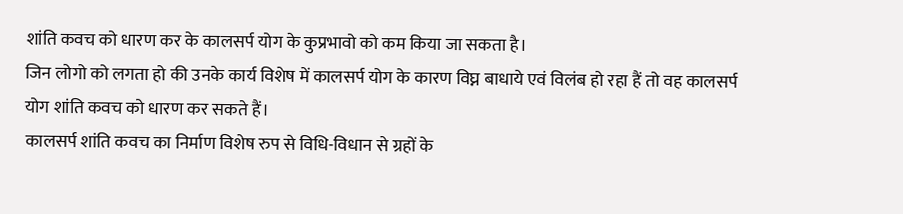शांति कवच को धारण कर के कालसर्प योग के कुप्रभावो को कम किया जा सकता है।
जिन लोगो को लगता हो की उनके कार्य विशेष में कालसर्प योग के कारण विघ्न बाधाये एवं विलंब हो रहा हैं तो वह कालसर्प योग शांति कवच को धारण कर सकते हैं।
कालसर्प शांति कवच का निर्माण विशेष रुप से विधि-विधान से ग्रहों के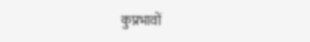कुप्रभावों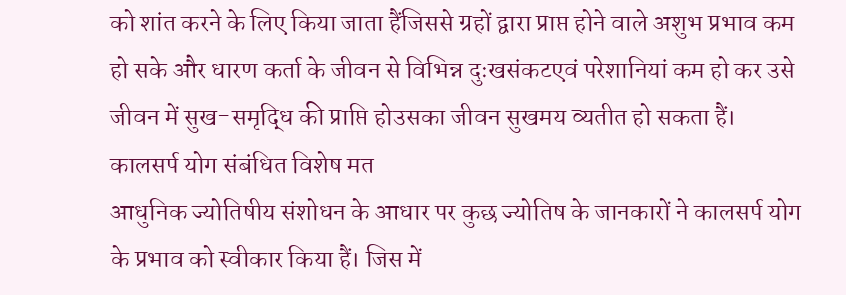को शांत करने के लिए किया जाता हैंजिससे ग्रहों द्वारा प्राप्त होने वाले अशुभ प्रभाव कम हो सके और धारण कर्ता के जीवन से विभिन्न दुःखसंकटएवं परेशानियां कम हो कर उसे जीवन में सुख-समृद्धि की प्राप्ति होउसका जीवन सुखमय व्यतीत हो सकता हैं।
कालसर्प योग संबंधित विशेष मत
आधुनिक ज्योतिषीय संशोधन के आधार पर कुछ ज्योतिष के जानकारों ने कालसर्प योग के प्रभाव को स्वीकार किया हैं। जिस में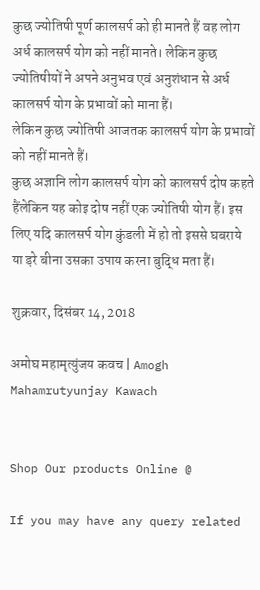कुछ ज्योतिषी पूर्ण कालसर्प को ही मानते हैं वह लोग अर्ध कालसर्प योग को नहीं मानते। लेकिन कुछ ज्योतिषीयों ने अपने अनुभव एवं अनुशंधान से अर्ध कालसर्प योग के प्रभावों को माना हैं।
लेकिन कुछ ज्योतिषी आजतक कालसर्प योग के प्रभावों को नहीं मानते हैं।
कुछ अज्ञानि लोग कालसर्प योग को कालसर्प दोष कहते हैंलेकिन यह कोइ दोष नहीं एक ज्योतिषी योग हैं। इस लिए यदि कालसर्प योग कुंडली में हो तो इससे घबराये या ड़रे बीना उसका उपाय करना बुद्धि मता हैं।

शुक्रवार, दिसंबर 14, 2018

अमोघ महामृत्युंजय कवच | Amogh Mahamrutyunjay Kawach


Shop Our products Online @

If you may have any query related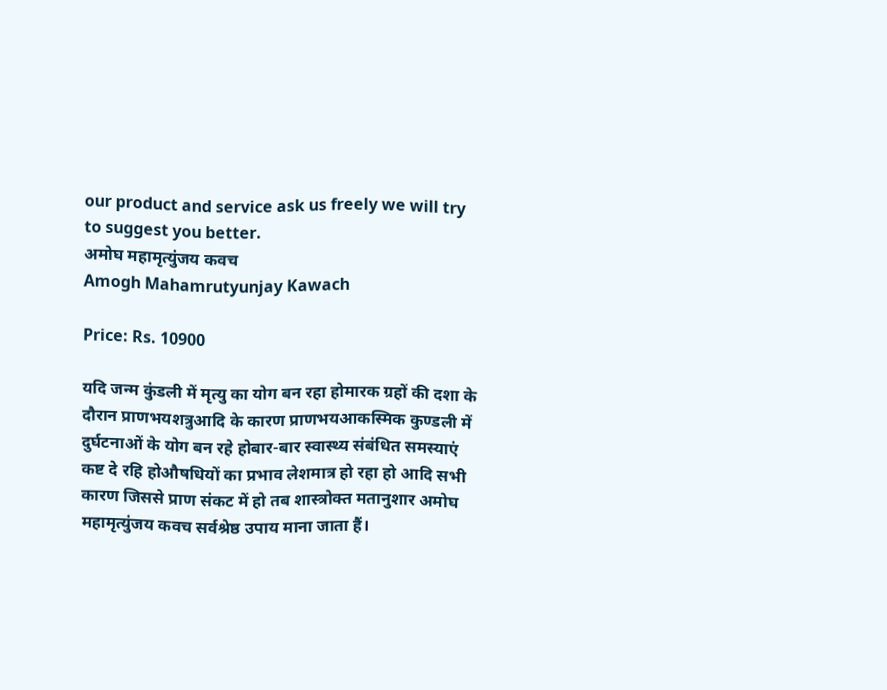our product and service ask us freely we will try to suggest you better.
अमोघ महामृत्युंजय कवच
Amogh Mahamrutyunjay Kawach

Price: Rs. 10900

यदि जन्म कुंडली में मृत्यु का योग बन रहा होमारक ग्रहों की दशा के दौरान प्राणभयशत्रुआदि के कारण प्राणभयआकस्मिक कुण्डली में दुर्घटनाओं के योग बन रहे होबार-बार स्वास्थ्य संबंधित समस्याएं कष्ट दे रहि होऔषधियों का प्रभाव लेशमात्र हो रहा हो आदि सभी कारण जिससे प्राण संकट में हो तब शास्त्रोक्त मतानुशार अमोघ महामृत्युंजय कवच सर्वश्रेष्ठ उपाय माना जाता हैं।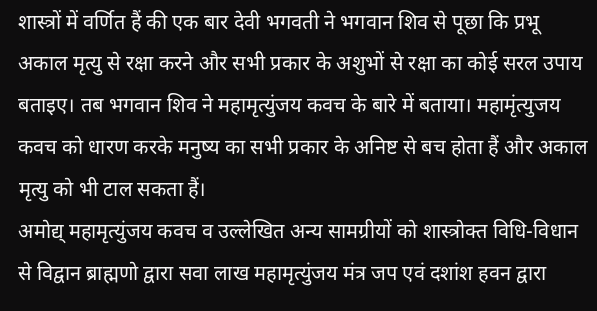शास्त्रों में वर्णित हैं की एक बार देवी भगवती ने भगवान शिव से पूछा कि प्रभू अकाल मृत्यु से रक्षा करने और सभी प्रकार के अशुभों से रक्षा का कोई सरल उपाय बताइए। तब भगवान शिव ने महामृत्युंजय कवच के बारे में बताया। महामृंत्युजय कवच को धारण करके मनुष्य का सभी प्रकार के अनिष्ट से बच होता हैं और अकाल मृत्यु को भी टाल सकता हैं।
अमोद्य् महामृत्युंजय कवच व उल्लेखित अन्य सामग्रीयों को शास्त्रोक्त विधि-विधान से विद्वान ब्राह्मणो द्वारा सवा लाख महामृत्युंजय मंत्र जप एवं दशांश हवन द्वारा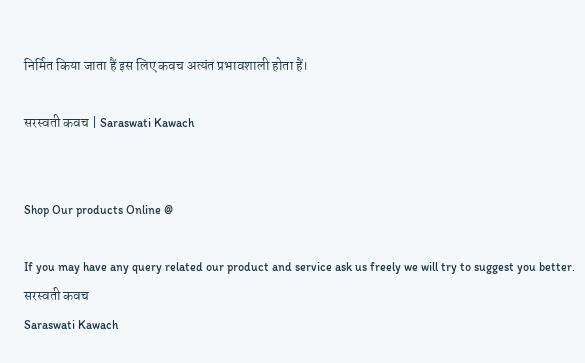निर्मित किया जाता हैं इस लिए कवच अत्यंत प्रभावशाली होता हैं।

सरस्वती कवच | Saraswati Kawach


Shop Our products Online @

If you may have any query related our product and service ask us freely we will try to suggest you better.
सरस्वती कवच
Saraswati Kawach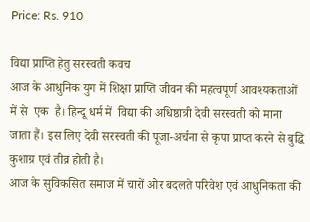Price: Rs. 910

विद्या प्राप्ति हेतु सरस्वती कवच
आज के आधुनिक युग में शिक्षा प्राप्ति जीवन की महत्वपूर्ण आवश्यकताओं में से  एक  है। हिन्दू धर्म में  विद्या की अधिष्ठात्री देवी सरस्वती को माना जाता हैं। इस लिए देवी सरस्वती की पूजा-अर्चना से कृपा प्राप्त करने से बुद्धि कुशाग्र एवं तीव्र होती है।
आज के सुविकसित समाज में चारों ओर बदलते परिवेश एवं आधुनिकता की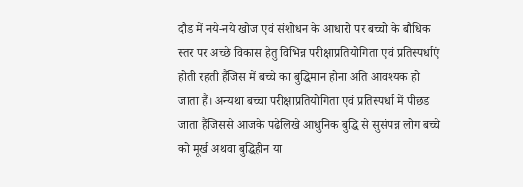दौड में नये-नये खोज एवं संशोधन के आधारो पर बच्चो के बौधिक स्तर पर अच्छे विकास हेतु विभिन्न परीक्षाप्रतियोगिता एवं प्रतिस्पर्धाएं होती रहती हैंजिस में बच्चे का बुद्धिमान होना अति आवश्यक हो जाता हैं। अन्यथा बच्चा परीक्षाप्रतियोगिता एवं प्रतिस्पर्धा में पीछड जाता हैंजिससे आजके पढेलिखे आधुनिक बुद्धि से सुसंपन्न लोग बच्चे को मूर्ख अथवा बुद्धिहीन या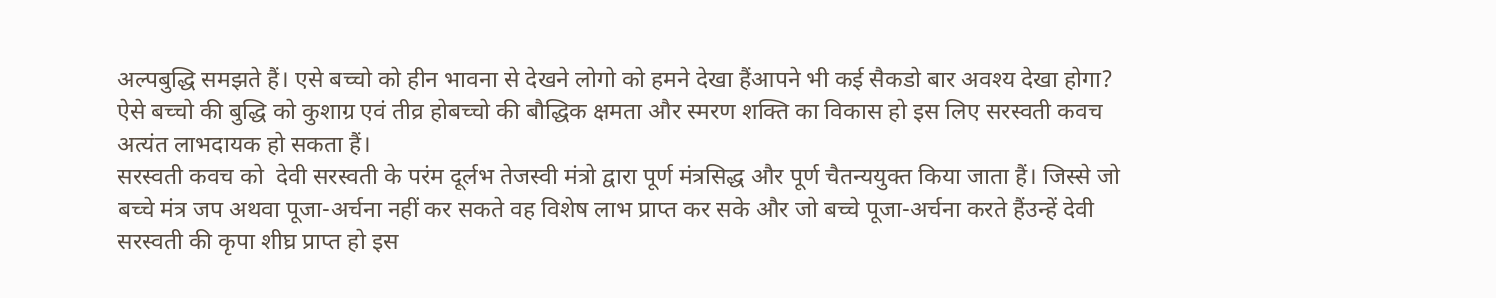अल्पबुद्धि समझते हैं। एसे बच्चो को हीन भावना से देखने लोगो को हमने देखा हैंआपने भी कई सैकडो बार अवश्य देखा होगा?
ऐसे बच्चो की बुद्धि को कुशाग्र एवं तीव्र होबच्चो की बौद्धिक क्षमता और स्मरण शक्ति का विकास हो इस लिए सरस्वती कवच अत्यंत लाभदायक हो सकता हैं।
सरस्वती कवच को  देवी सरस्वती के परंम दूर्लभ तेजस्वी मंत्रो द्वारा पूर्ण मंत्रसिद्ध और पूर्ण चैतन्ययुक्त किया जाता हैं। जिस्से जो बच्चे मंत्र जप अथवा पूजा-अर्चना नहीं कर सकते वह विशेष लाभ प्राप्त कर सके और जो बच्चे पूजा-अर्चना करते हैंउन्हें देवी सरस्वती की कृपा शीघ्र प्राप्त हो इस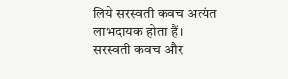लिये सरस्वती कवच अत्यंत लाभदायक होता हैं।
सरस्वती कवच और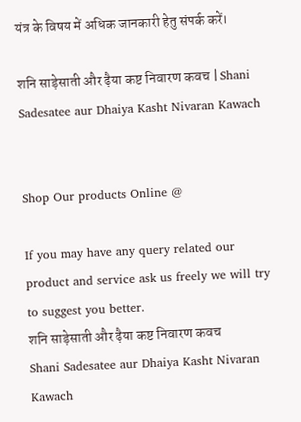यंत्र के विषय में अधिक जानकारी हेतु संपर्क करें।

शनि साड़ेसाती और ढ़ैया कष्ट निवारण कवच | Shani Sadesatee aur Dhaiya Kasht Nivaran Kawach


Shop Our products Online @

If you may have any query related our product and service ask us freely we will try to suggest you better.
शनि साड़ेसाती और ढ़ैया कष्ट निवारण कवच
Shani Sadesatee aur Dhaiya Kasht Nivaran Kawach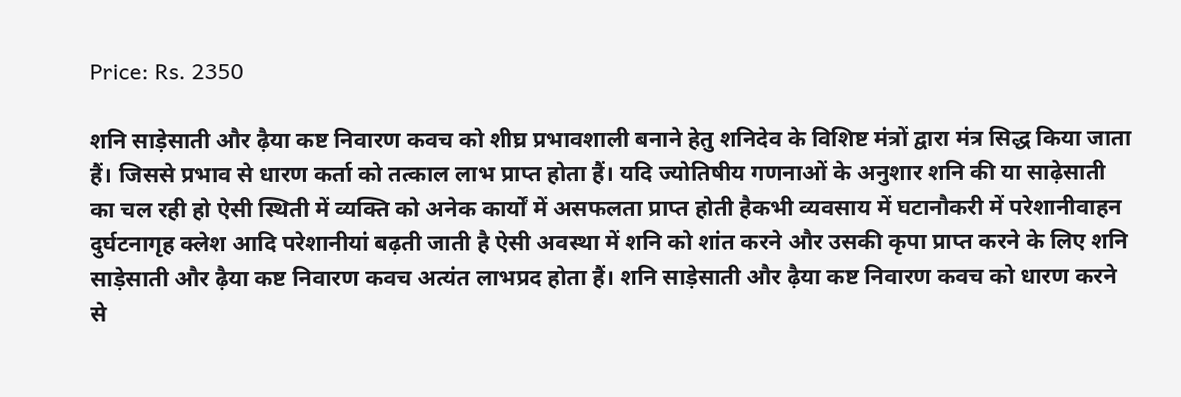Price: Rs. 2350

शनि साड़ेसाती और ढ़ैया कष्ट निवारण कवच को शीघ्र प्रभावशाली बनाने हेतु शनिदेव के विशिष्ट मंत्रों द्वारा मंत्र सिद्ध किया जाता हैं। जिससे प्रभाव से धारण कर्ता को तत्काल लाभ प्राप्त होता हैं। यदि ज्योतिषीय गणनाओं के अनुशार शनि की या साढ़ेसाती का चल रही हो ऐसी स्थिती में व्यक्ति को अनेक कार्यों में असफलता प्राप्त होती हैकभी व्यवसाय में घटानौकरी में परेशानीवाहन दुर्घटनागृह क्लेश आदि परेशानीयां बढ़ती जाती है ऐसी अवस्था में शनि को शांत करने और उसकी कृपा प्राप्त करने के लिए शनि साड़ेसाती और ढ़ैया कष्ट निवारण कवच अत्यंत लाभप्रद होता हैं। शनि साड़ेसाती और ढ़ैया कष्ट निवारण कवच को धारण करने से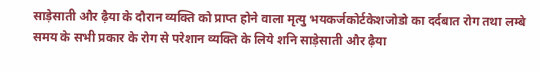साड़ेसाती और ढ़ैया के दौरान व्यक्ति को प्राप्त होने वाला मृत्यु भयकर्जकोर्टकेशजोडो का दर्दबात रोग तथा लम्बे समय के सभी प्रकार के रोग से परेशान व्यक्ति के लिये शनि साड़ेसाती और ढ़ैया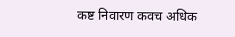कष्ट निवारण कवच अधिक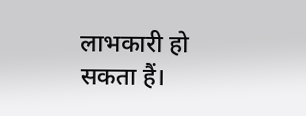लाभकारी हो सकता हैं।